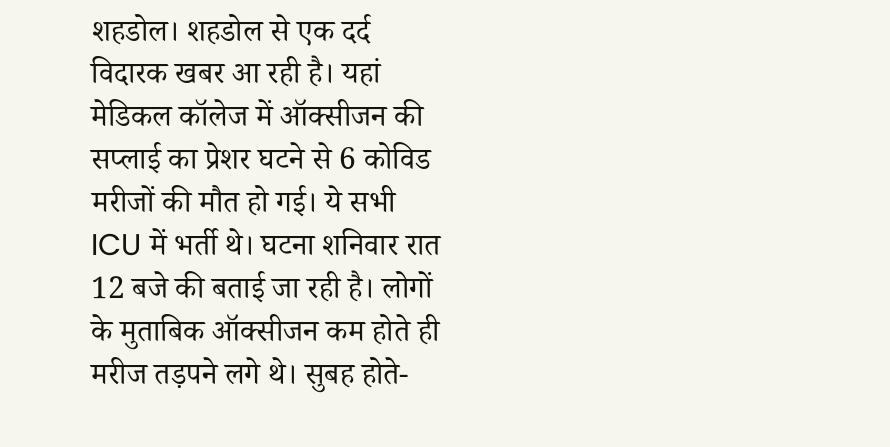शहडोल। शहडोल से एक दर्द विदारक खबर आ रही है। यहां मेडिकल कॉलेज में ऑक्सीजन की सप्लाई का प्रेशर घटने से 6 कोविड मरीजों की मौत हो गई। ये सभी ICU में भर्ती थे। घटना शनिवार रात 12 बजे की बताई जा रही है। लोगों के मुताबिक ऑक्सीजन कम होते ही मरीज तड़पने लगे थे। सुबह होते-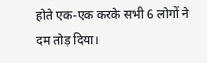होते एक-एक करके सभी 6 लोगों ने दम तोड़ दिया।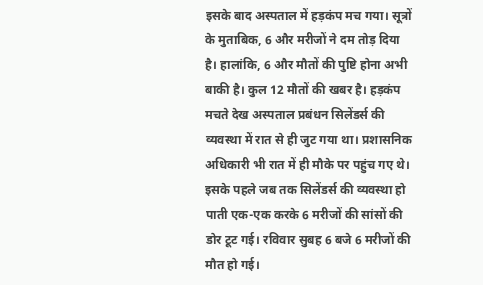इसके बाद अस्पताल में हड़कंप मच गया। सूत्रों के मुताबिक, 6 और मरीजों ने दम तोड़ दिया है। हालांकि, 6 और मौतों की पुष्टि होना अभी बाकी है। कुल 12 मौतों की खबर है। हड़कंप मचते देख अस्पताल प्रबंधन सिलेंडर्स की व्यवस्था में रात से ही जुट गया था। प्रशासनिक अधिकारी भी रात में ही मौके पर पहुंच गए थे। इसके पहले जब तक सिलेंडर्स की व्यवस्था हो पाती एक-एक करके 6 मरीजों की सांसों की डोर टूट गई। रविवार सुबह 6 बजे 6 मरीजों की मौत हो गई।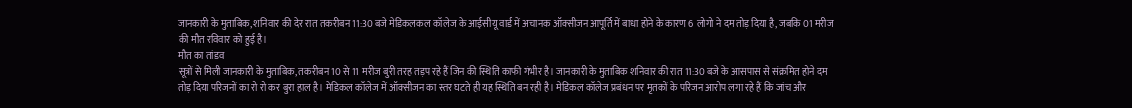जानकारी के मुताबिक, शनिवार की देर रात तकरीबन 11:30 बजे मेडिकलकल कॉलेज के आईसीयू वार्ड में अचानक ऑक्सीजन आपूर्ति में बाधा होने के कारण 6 लोगो ने दम तोड़ दिया है, जबकि 01 मरीज की मौत रविवार को हुई है।
मौत का तांडव
सूत्रों से मिली जानकारी के मुताबिक, तकरीबन 10 से 11 मरीज बुरी तरह तड़प रहे हैं जिन की स्थिति काफी गंभीर है। जानकारी के मुताबिक शनिवार की रात 11:30 बजे के आसपास से संक्रमित होने दम तोड़ दिया परिजनों का रो रो कर बुरा हाल है। मेडिकल कॉलेज में ऑक्सीजन का स्तर घटते ही यह स्थिति बन रही है। मेडिकल कॉलेज प्रबंधन पर मृतकों के परिजन आरोप लगा रहे हैं कि जांच और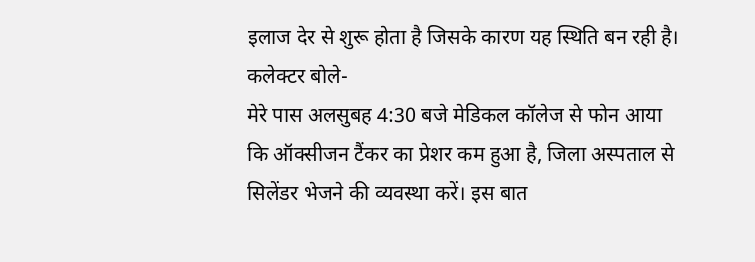इलाज देर से शुरू होता है जिसके कारण यह स्थिति बन रही है।
कलेक्टर बोले-
मेरे पास अलसुबह 4:30 बजे मेडिकल कॉलेज से फोन आया कि ऑक्सीजन टैंकर का प्रेशर कम हुआ है, जिला अस्पताल से सिलेंडर भेजने की व्यवस्था करें। इस बात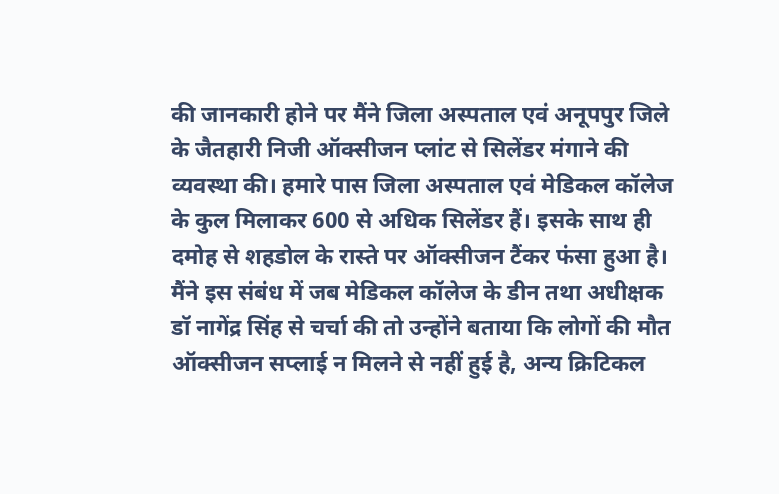की जानकारी होने पर मैंने जिला अस्पताल एवं अनूपपुर जिले के जैतहारी निजी ऑक्सीजन प्लांट से सिलेंडर मंगाने की व्यवस्था की। हमारे पास जिला अस्पताल एवं मेडिकल कॉलेज के कुल मिलाकर 600 से अधिक सिलेंडर हैं। इसके साथ ही दमोह से शहडोल के रास्ते पर ऑक्सीजन टैंकर फंसा हुआ है। मैंने इस संबंध में जब मेडिकल कॉलेज के डीन तथा अधीक्षक डॉ नागेंद्र सिंह से चर्चा की तो उन्होंने बताया कि लोगों की मौत ऑक्सीजन सप्लाई न मिलने से नहीं हुई है, अन्य क्रिटिकल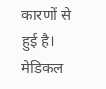कारणों से हुई है। मेडिकल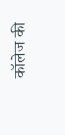कॉलेज की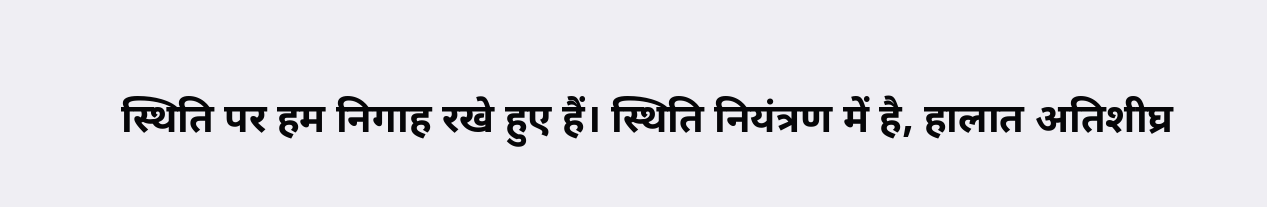स्थिति पर हम निगाह रखे हुए हैं। स्थिति नियंत्रण में है, हालात अतिशीघ्र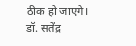ठीक हो जाएगे।
डॉ. सतेंद्र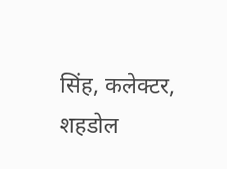सिंह, कलेक्टर, शहडोल